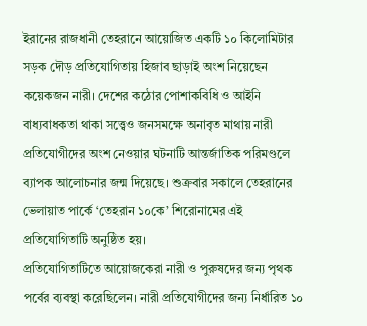ইরানের রাজধানী তেহরানে আয়োজিত একটি ১০ কিলোমিটার সড়ক দৌড় প্রতিযোগিতায় হিজাব ছাড়াই অংশ নিয়েছেন কয়েকজন নারী। দেশের কঠোর পোশাকবিধি ও আইনি বাধ্যবাধকতা থাকা সত্ত্বেও জনসমক্ষে অনাবৃত মাথায় নারী প্রতিযোগীদের অংশ নেওয়ার ঘটনাটি আন্তর্জাতিক পরিমণ্ডলে ব্যাপক আলোচনার জন্ম দিয়েছে। শুক্রবার সকালে তেহরানের ভেলায়াত পার্কে ‘তেহরান ১০কে’ শিরোনামের এই প্রতিযোগিতাটি অনুষ্ঠিত হয়।
প্রতিযোগিতাটিতে আয়োজকেরা নারী ও পুরুষদের জন্য পৃথক পর্বের ব্যবস্থা করেছিলেন। নারী প্রতিযোগীদের জন্য নির্ধারিত ১০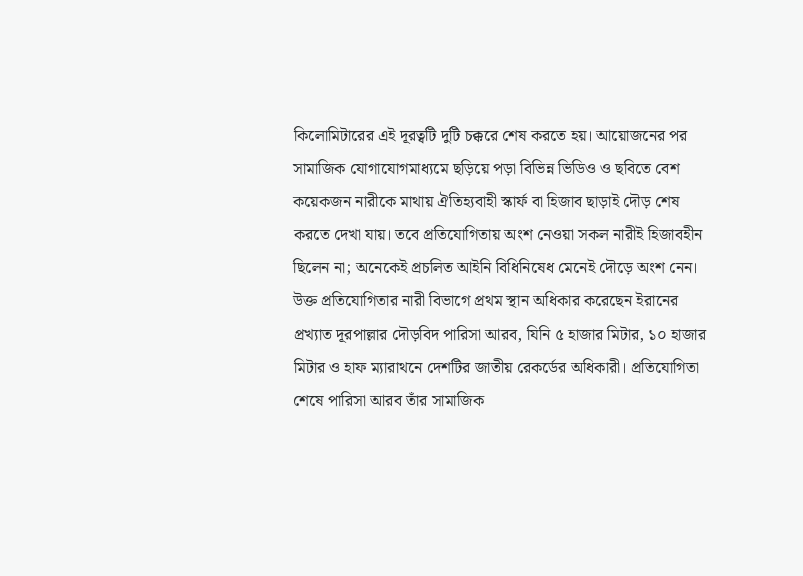কিলোমিটারের এই দূরত্বটি দুটি চক্করে শেষ করতে হয়। আয়োজনের পর সামাজিক যোগাযোগমাধ্যমে ছড়িয়ে পড়া বিভিন্ন ভিডিও ও ছবিতে বেশ কয়েকজন নারীকে মাথায় ঐতিহ্যবাহী স্কার্ফ বা হিজাব ছাড়াই দৌড় শেষ করতে দেখা যায়। তবে প্রতিযোগিতায় অংশ নেওয়া সকল নারীই হিজাবহীন ছিলেন না; অনেকেই প্রচলিত আইনি বিধিনিষেধ মেনেই দৌড়ে অংশ নেন।
উক্ত প্রতিযোগিতার নারী বিভাগে প্রথম স্থান অধিকার করেছেন ইরানের প্রখ্যাত দূরপাল্লার দৌড়বিদ পারিসা আরব, যিনি ৫ হাজার মিটার, ১০ হাজার মিটার ও হাফ ম্যারাথনে দেশটির জাতীয় রেকর্ডের অধিকারী। প্রতিযোগিতা শেষে পারিসা আরব তাঁর সামাজিক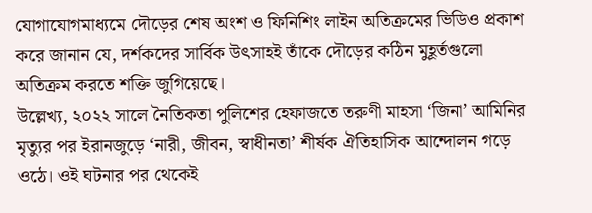যোগাযোগমাধ্যমে দৌড়ের শেষ অংশ ও ফিনিশিং লাইন অতিক্রমের ভিডিও প্রকাশ করে জানান যে, দর্শকদের সার্বিক উৎসাহই তাঁকে দৌড়ের কঠিন মুহূর্তগুলো অতিক্রম করতে শক্তি জুগিয়েছে।
উল্লেখ্য, ২০২২ সালে নৈতিকতা পুলিশের হেফাজতে তরুণী মাহসা ‘জিনা’ আমিনির মৃত্যুর পর ইরানজুড়ে ‘নারী, জীবন, স্বাধীনতা’ শীর্ষক ঐতিহাসিক আন্দোলন গড়ে ওঠে। ওই ঘটনার পর থেকেই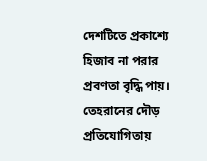দেশটিতে প্রকাশ্যে হিজাব না পরার প্রবণতা বৃদ্ধি পায়। তেহরানের দৌড় প্রতিযোগিতায়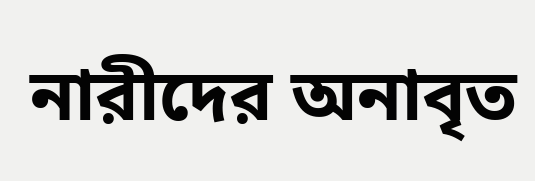নারীদের অনাবৃত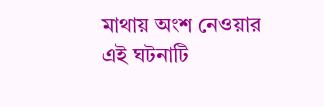মাথায় অংশ নেওয়ার এই ঘটনাটি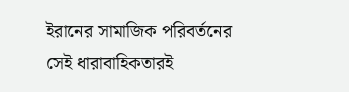ইরানের সামাজিক পরিবর্তনের সেই ধারাবাহিকতারই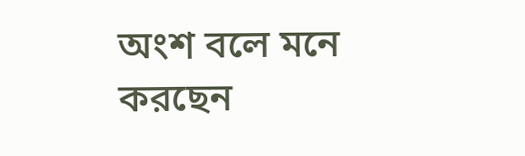অংশ বলে মনে করছেন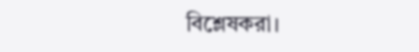বিশ্লেষকরা।